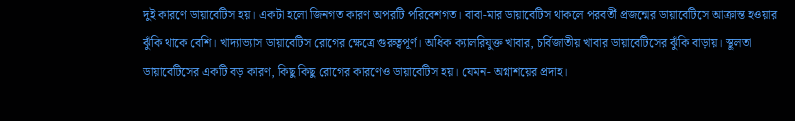দুই কারণে ডায়াবেটিস হয়। একটা হলো জিনগত কারণ অপরটি পরিবেশগত। বাবা-মার ডায়াবেটিস থাকলে পরবর্তী প্রজন্মের ডায়াবেটিসে আক্রান্ত হওয়ার ঝুঁকি থাকে বেশি। খাদ্যাভ্যাস ডায়াবেটিস রোগের ক্ষেত্রে গুরুত্বপূর্ণ। অধিক ক্যালরিযুক্ত খাবার, চর্বিজাতীয় খাবার ডায়াবেটিসের ঝুঁকি বাড়ায়। স্থূলতা ডায়াবেটিসের একটি বড় কারণ, কিছু কিছু রোগের কারণেও ডায়াবেটিস হয়। যেমন- অগ্নাশয়ের প্রদাহ।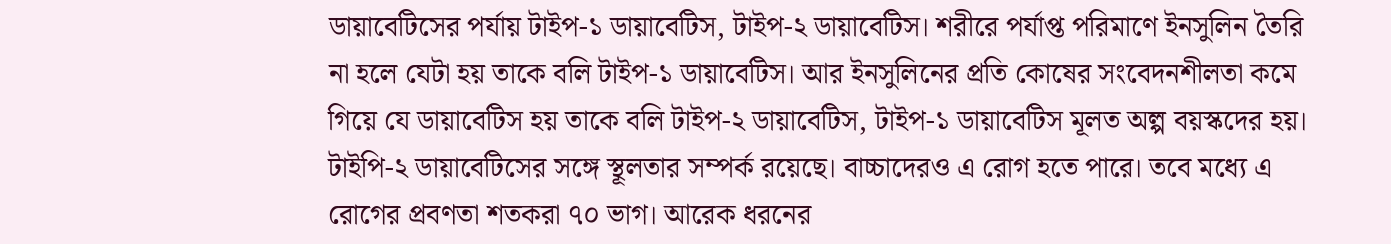ডায়াবেটিসের পর্যায় টাইপ-১ ডায়াবেটিস, টাইপ-২ ডায়াবেটিস। শরীরে পর্যাপ্ত পরিমাণে ইনসুলিন তৈরি না হলে যেটা হয় তাকে বলি টাইপ-১ ডায়াবেটিস। আর ইনসুলিনের প্রতি কোষের সংবেদনশীলতা কমে গিয়ে যে ডায়াবেটিস হয় তাকে বলি টাইপ-২ ডায়াবেটিস, টাইপ-১ ডায়াবেটিস মূলত অল্প বয়স্কদের হয়। টাইপি-২ ডায়াবেটিসের সঙ্গে স্থূলতার সম্পর্ক রয়েছে। বাচ্চাদেরও এ রোগ হতে পারে। তবে মধ্যে এ রোগের প্রবণতা শতকরা ৭০ ভাগ। আরেক ধরনের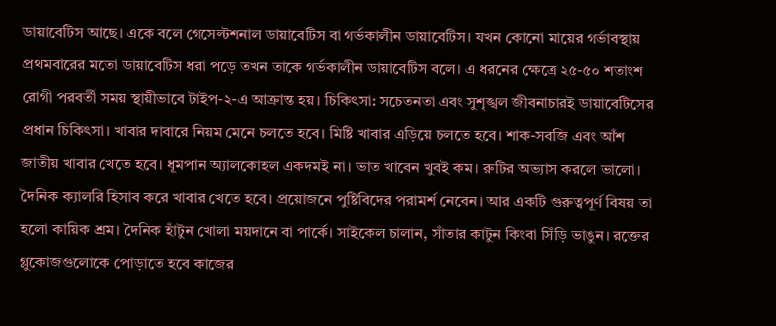ডায়াবেটিস আছে। একে বলে গেসেল্টশনাল ডায়াবেটিস বা গর্ভকালীন ডায়াবেটিস। যখন কোনো মায়ের গর্ভাবস্থায় প্রথমবারের মতো ডায়াবেটিস ধরা পড়ে তখন তাকে গর্ভকালীন ডায়াবেটিস বলে। এ ধরনের ক্ষেত্রে ২৫-৫০ শতাংশ রোগী পরবর্তী সময় স্থায়ীভাবে টাইপ-২-এ আক্রান্ত হয়। চিকিৎসা: সচেতনতা এবং সুশৃঙ্খল জীবনাচারই ডায়াবেটিসের প্রধান চিকিৎসা। খাবার দাবারে নিয়ম মেনে চলতে হবে। মিষ্টি খাবার এড়িয়ে চলতে হবে। শাক-সবজি এবং আঁশ জাতীয় খাবার খেতে হবে। ধূমপান অ্যালকোহল একদমই না। ভাত খাবেন খুবই কম। রুটির অভ্যাস করলে ভালো। দৈনিক ক্যালরি হিসাব করে খাবার খেতে হবে। প্রয়োজনে পুষ্টিবিদের পরামর্শ নেবেন। আর একটি গুরুত্বপূর্ণ বিষয় তা হলো কায়িক শ্রম। দৈনিক হাঁটুন খোলা ময়দানে বা পার্কে। সাইকেল চালান, সাঁতার কাটুন কিংবা সিঁড়ি ভাঙুন। রক্তের গ্লুকোজগুলোকে পোড়াতে হবে কাজের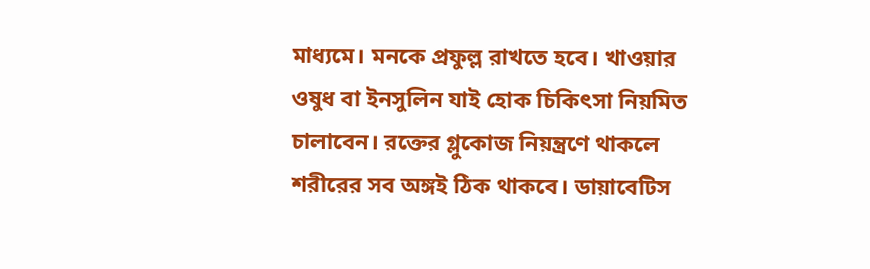মাধ্যমে। মনকে প্রফুল্ল রাখতে হবে। খাওয়ার ওষুধ বা ইনসুলিন যাই হোক চিকিৎসা নিয়মিত চালাবেন। রক্তের গ্লুকোজ নিয়ন্ত্রণে থাকলে শরীরের সব অঙ্গই ঠিক থাকবে। ডায়াবেটিস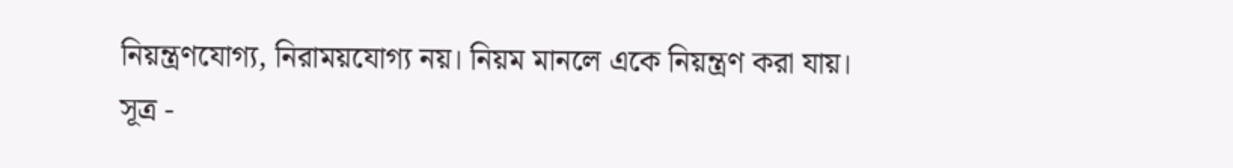নিয়ন্ত্রণযোগ্য, নিরাময়যোগ্য নয়। নিয়ম মানলে একে নিয়ন্ত্রণ করা যায়।
সূত্র -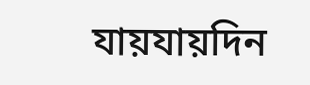যায়যায়দিন